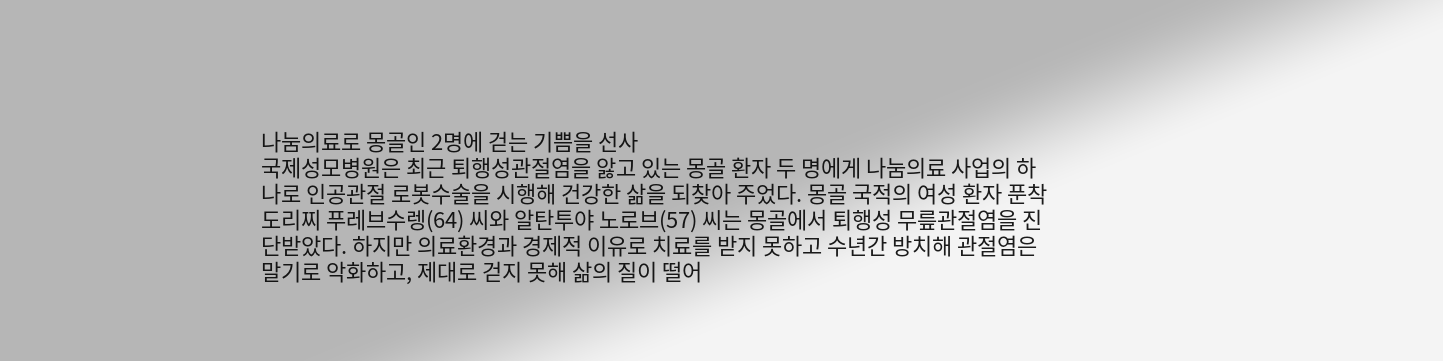나눔의료로 몽골인 2명에 걷는 기쁨을 선사
국제성모병원은 최근 퇴행성관절염을 앓고 있는 몽골 환자 두 명에게 나눔의료 사업의 하나로 인공관절 로봇수술을 시행해 건강한 삶을 되찾아 주었다. 몽골 국적의 여성 환자 푼착도리찌 푸레브수렝(64) 씨와 알탄투야 노로브(57) 씨는 몽골에서 퇴행성 무릎관절염을 진단받았다. 하지만 의료환경과 경제적 이유로 치료를 받지 못하고 수년간 방치해 관절염은 말기로 악화하고, 제대로 걷지 못해 삶의 질이 떨어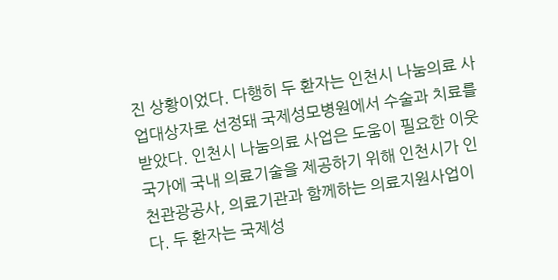진 상황이었다. 다행히 두 환자는 인천시 나눔의료 사업대상자로 선정돼 국제성모병원에서 수술과 치료를 받았다. 인천시 나눔의료 사업은 도움이 필요한 이웃 국가에 국내 의료기술을 제공하기 위해 인천시가 인천관광공사, 의료기관과 함께하는 의료지원사업이다. 두 환자는 국제성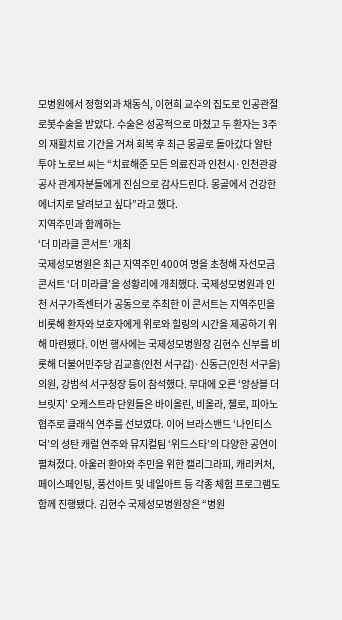모병원에서 정형외과 채동식, 이현희 교수의 집도로 인공관절 로봇수술을 받았다. 수술은 성공적으로 마쳤고 두 환자는 3주의 재활치료 기간을 거쳐 회복 후 최근 몽골로 돌아갔다 알탄투야 노로브 씨는 “치료해준 모든 의료진과 인천시·인천관광공사 관계자분들에게 진심으로 감사드린다. 몽골에서 건강한 에너지로 달려보고 싶다”라고 했다.
지역주민과 함께하는
‘더 미라클 콘서트’ 개최
국제성모병원은 최근 지역주민 400여 명을 초청해 자선모금 콘서트 ‘더 미라클’을 성황리에 개최했다. 국제성모병원과 인천 서구가족센터가 공동으로 주최한 이 콘서트는 지역주민을 비롯해 환자와 보호자에게 위로와 힐링의 시간을 제공하기 위해 마련됐다. 이번 행사에는 국제성모병원장 김현수 신부를 비롯해 더불어민주당 김교흥(인천 서구갑)·신동근(인천 서구을) 의원, 강범석 서구청장 등이 참석했다. 무대에 오른 ‘앙상블 더 브릿지’ 오케스트라 단원들은 바이올린, 비올라, 첼로, 피아노 협주로 클래식 연주를 선보였다. 이어 브라스밴드 ‘나인티스 덕’의 성탄 캐럴 연주와 뮤지컬팀 ‘위드스타’의 다양한 공연이 펼쳐졌다. 아울러 환아와 주민을 위한 캘리그라피, 캐리커처, 페이스페인팅, 풍선아트 및 네일아트 등 각종 체험 프로그램도 함께 진행됐다. 김현수 국제성모병원장은 “병원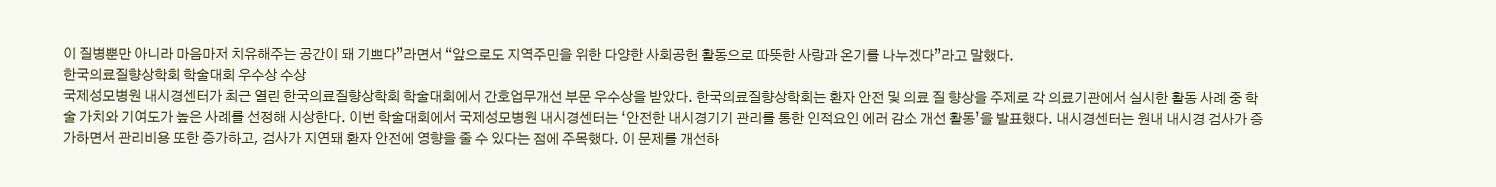이 질병뿐만 아니라 마음마저 치유해주는 공간이 돼 기쁘다”라면서 “앞으로도 지역주민을 위한 다양한 사회공헌 활동으로 따뜻한 사랑과 온기를 나누겠다”라고 말했다.
한국의료질향상학회 학술대회 우수상 수상
국제성모병원 내시경센터가 최근 열린 한국의료질향상학회 학술대회에서 간호업무개선 부문 우수상을 받았다. 한국의료질향상학회는 환자 안전 및 의료 질 향상을 주제로 각 의료기관에서 실시한 활동 사례 중 학술 가치와 기여도가 높은 사례를 선정해 시상한다. 이번 학술대회에서 국제성모병원 내시경센터는 ‘안전한 내시경기기 관리를 통한 인적요인 에러 감소 개선 활동’을 발표했다. 내시경센터는 원내 내시경 검사가 증가하면서 관리비용 또한 증가하고, 검사가 지연돼 환자 안전에 영향을 줄 수 있다는 점에 주목했다. 이 문제를 개선하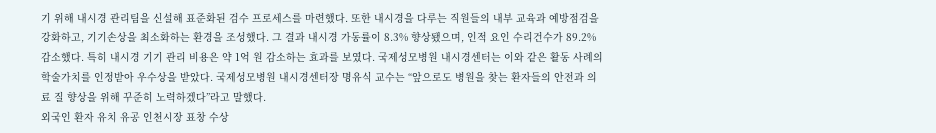기 위해 내시경 관리팀을 신설해 표준화된 검수 프로세스를 마련했다. 또한 내시경을 다루는 직원들의 내부 교육과 예방점검을 강화하고, 기기손상을 최소화하는 환경을 조성했다. 그 결과 내시경 가동률이 8.3% 향상됐으며, 인적 요인 수리건수가 89.2% 감소했다. 특히 내시경 기기 관리 비용은 약 1억 원 감소하는 효과를 보였다. 국제성모병원 내시경센터는 이와 같은 활동 사례의 학술가치를 인정받아 우수상을 받았다. 국제성모병원 내시경센터장 명유식 교수는 “앞으로도 병원을 찾는 환자들의 안전과 의료 질 향상을 위해 꾸준히 노력하겠다”라고 말했다.
외국인 환자 유치 유공 인천시장 표창 수상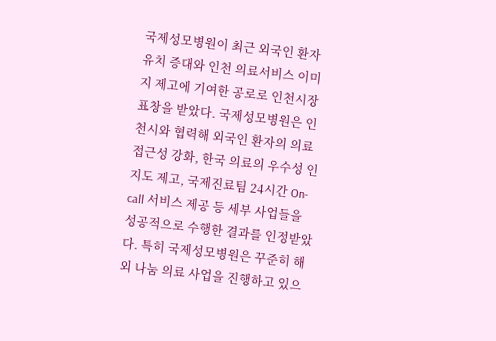국제성모병원이 최근 외국인 환자 유치 증대와 인천 의료서비스 이미지 제고에 기여한 공로로 인천시장 표창을 받았다. 국제성모병원은 인천시와 협력해 외국인 환자의 의료접근성 강화, 한국 의료의 우수성 인지도 제고, 국제진료팀 24시간 On-call 서비스 제공 등 세부 사업들을 성공적으로 수행한 결과를 인정받았다. 특히 국제성모병원은 꾸준히 해외 나눔 의료 사업을 진행하고 있으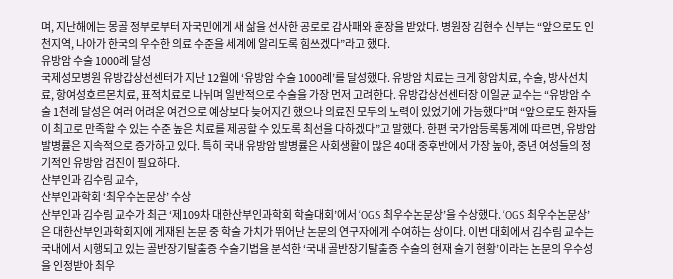며, 지난해에는 몽골 정부로부터 자국민에게 새 삶을 선사한 공로로 감사패와 훈장을 받았다. 병원장 김현수 신부는 “앞으로도 인천지역, 나아가 한국의 우수한 의료 수준을 세계에 알리도록 힘쓰겠다”라고 했다.
유방암 수술 1000례 달성
국제성모병원 유방갑상선센터가 지난 12월에 ‘유방암 수술 1000례’를 달성했다. 유방암 치료는 크게 항암치료, 수술, 방사선치료, 항여성호르몬치료, 표적치료로 나뉘며 일반적으로 수술을 가장 먼저 고려한다. 유방갑상선센터장 이일균 교수는 “유방암 수술 1천례 달성은 여러 어려운 여건으로 예상보다 늦어지긴 했으나 의료진 모두의 노력이 있었기에 가능했다”며 “앞으로도 환자들이 최고로 만족할 수 있는 수준 높은 치료를 제공할 수 있도록 최선을 다하겠다”고 말했다. 한편 국가암등록통계에 따르면, 유방암 발병률은 지속적으로 증가하고 있다. 특히 국내 유방암 발병률은 사회생활이 많은 40대 중후반에서 가장 높아, 중년 여성들의 정기적인 유방암 검진이 필요하다.
산부인과 김수림 교수,
산부인과학회 ‘최우수논문상’ 수상
산부인과 김수림 교수가 최근 ‘제109차 대한산부인과학회 학술대회’에서 ‘OGS 최우수논문상’을 수상했다. ‘OGS 최우수논문상’은 대한산부인과학회지에 게재된 논문 중 학술 가치가 뛰어난 논문의 연구자에게 수여하는 상이다. 이번 대회에서 김수림 교수는 국내에서 시행되고 있는 골반장기탈출증 수술기법을 분석한 ‘국내 골반장기탈출증 수술의 현재 술기 현황’이라는 논문의 우수성을 인정받아 최우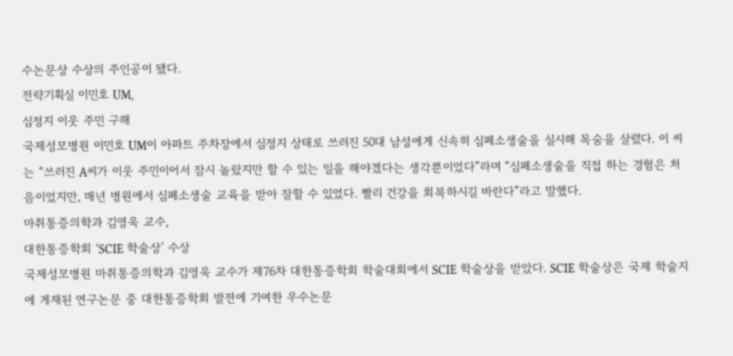수논문상 수상의 주인공이 됐다.
전략기획실 이민호 UM,
심정지 이웃 주민 구해
국제성모병원 이민호 UM이 아파트 주차장에서 심정지 상태로 쓰러진 50대 남성에게 신속히 심폐소생술을 실시해 목숨을 살렸다. 이 씨는 “쓰러진 A씨가 이웃 주민이어서 잠시 놀랐지만 할 수 있는 일을 해야겠다는 생각뿐이었다”라며 “심폐소생술을 직접 하는 경험은 처음이었지만, 매년 병원에서 심폐소생술 교육을 받아 잘할 수 있었다. 빨리 건강을 회복하시길 바란다”라고 말했다.
마취통증의학과 김영욱 교수,
대한통증학회 ‘SCIE 학술상’ 수상
국제성모병원 마취통증의학과 김영욱 교수가 제76차 대한통증학회 학술대회에서 SCIE 학술상을 받았다. SCIE 학술상은 국제 학술지에 게재된 연구논문 중 대한통증학회 발전에 기여한 우수논문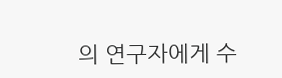의 연구자에게 수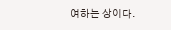여하는 상이다.